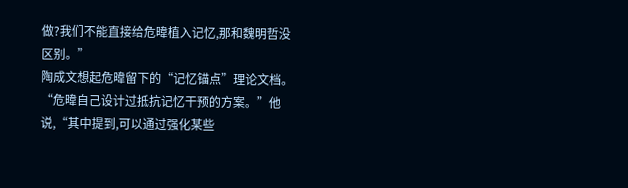做?我们不能直接给危暐植入记忆,那和魏明哲没区别。”
陶成文想起危暐留下的“记忆锚点”理论文档。“危暐自己设计过抵抗记忆干预的方案。”他说,“其中提到,可以通过强化某些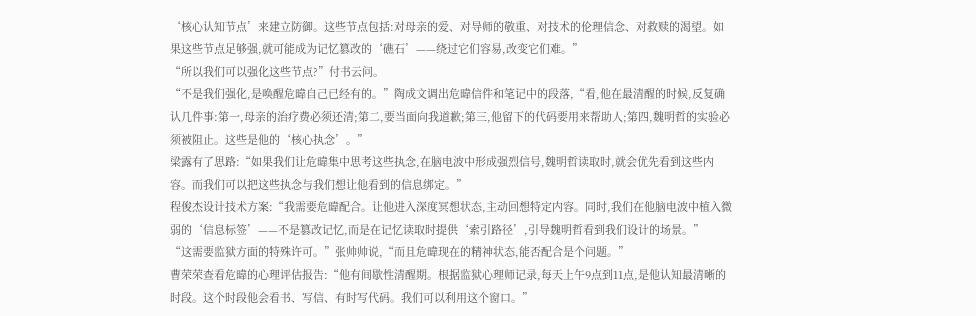‘核心认知节点’来建立防御。这些节点包括:对母亲的爱、对导师的敬重、对技术的伦理信念、对救赎的渴望。如果这些节点足够强,就可能成为记忆篡改的‘礁石’——绕过它们容易,改变它们难。”
“所以我们可以强化这些节点?”付书云问。
“不是我们强化,是唤醒危暐自己已经有的。”陶成文调出危暐信件和笔记中的段落,“看,他在最清醒的时候,反复确认几件事:第一,母亲的治疗费必须还清;第二,要当面向我道歉;第三,他留下的代码要用来帮助人;第四,魏明哲的实验必须被阻止。这些是他的‘核心执念’。”
梁露有了思路:“如果我们让危暐集中思考这些执念,在脑电波中形成强烈信号,魏明哲读取时,就会优先看到这些内容。而我们可以把这些执念与我们想让他看到的信息绑定。”
程俊杰设计技术方案:“我需要危暐配合。让他进入深度冥想状态,主动回想特定内容。同时,我们在他脑电波中植入微弱的‘信息标签’——不是篡改记忆,而是在记忆读取时提供‘索引路径’,引导魏明哲看到我们设计的场景。”
“这需要监狱方面的特殊许可。”张帅帅说,“而且危暐现在的精神状态,能否配合是个问题。”
曹荣荣查看危暐的心理评估报告:“他有间歇性清醒期。根据监狱心理师记录,每天上午9点到11点,是他认知最清晰的时段。这个时段他会看书、写信、有时写代码。我们可以利用这个窗口。”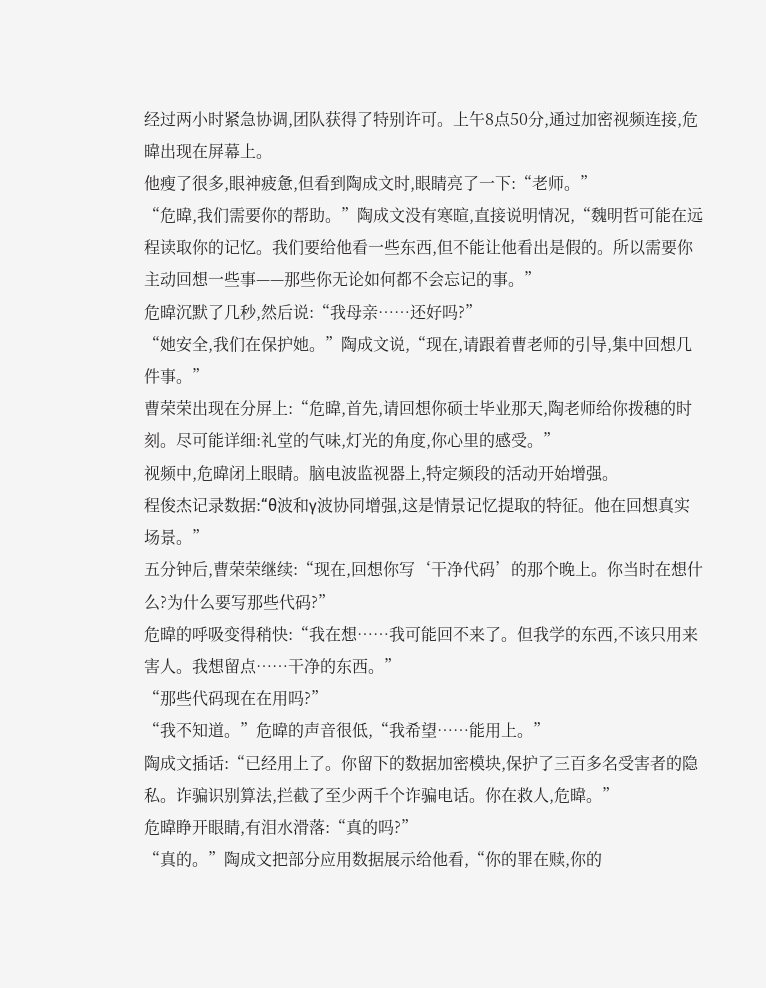经过两小时紧急协调,团队获得了特别许可。上午8点50分,通过加密视频连接,危暐出现在屏幕上。
他瘦了很多,眼神疲惫,但看到陶成文时,眼睛亮了一下:“老师。”
“危暐,我们需要你的帮助。”陶成文没有寒暄,直接说明情况,“魏明哲可能在远程读取你的记忆。我们要给他看一些东西,但不能让他看出是假的。所以需要你主动回想一些事——那些你无论如何都不会忘记的事。”
危暐沉默了几秒,然后说:“我母亲……还好吗?”
“她安全,我们在保护她。”陶成文说,“现在,请跟着曹老师的引导,集中回想几件事。”
曹荣荣出现在分屏上:“危暐,首先,请回想你硕士毕业那天,陶老师给你拨穗的时刻。尽可能详细:礼堂的气味,灯光的角度,你心里的感受。”
视频中,危暐闭上眼睛。脑电波监视器上,特定频段的活动开始增强。
程俊杰记录数据:“θ波和γ波协同增强,这是情景记忆提取的特征。他在回想真实场景。”
五分钟后,曹荣荣继续:“现在,回想你写‘干净代码’的那个晚上。你当时在想什么?为什么要写那些代码?”
危暐的呼吸变得稍快:“我在想……我可能回不来了。但我学的东西,不该只用来害人。我想留点……干净的东西。”
“那些代码现在在用吗?”
“我不知道。”危暐的声音很低,“我希望……能用上。”
陶成文插话:“已经用上了。你留下的数据加密模块,保护了三百多名受害者的隐私。诈骗识别算法,拦截了至少两千个诈骗电话。你在救人,危暐。”
危暐睁开眼睛,有泪水滑落:“真的吗?”
“真的。”陶成文把部分应用数据展示给他看,“你的罪在赎,你的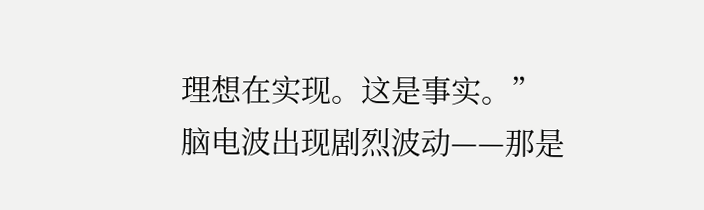理想在实现。这是事实。”
脑电波出现剧烈波动——那是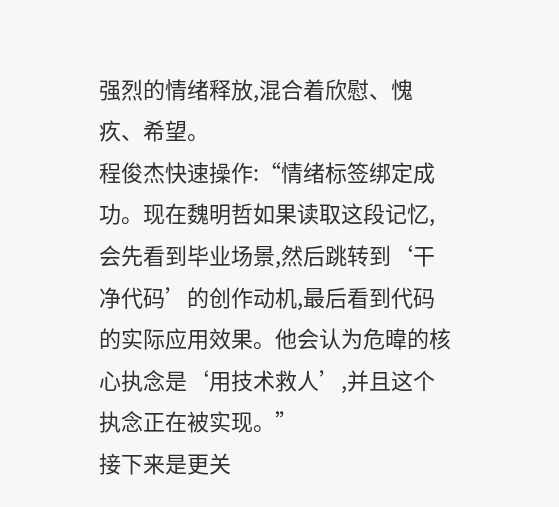强烈的情绪释放,混合着欣慰、愧疚、希望。
程俊杰快速操作:“情绪标签绑定成功。现在魏明哲如果读取这段记忆,会先看到毕业场景,然后跳转到‘干净代码’的创作动机,最后看到代码的实际应用效果。他会认为危暐的核心执念是‘用技术救人’,并且这个执念正在被实现。”
接下来是更关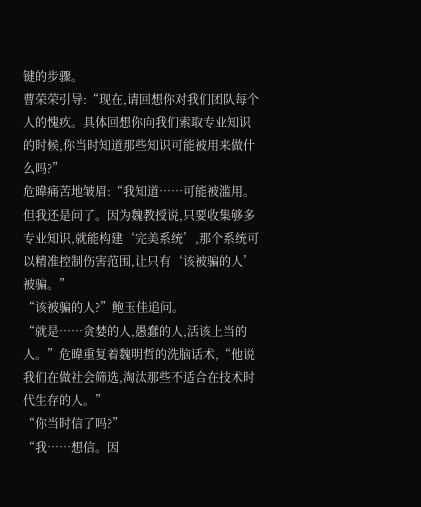键的步骤。
曹荣荣引导:“现在,请回想你对我们团队每个人的愧疚。具体回想你向我们索取专业知识的时候,你当时知道那些知识可能被用来做什么吗?”
危暐痛苦地皱眉:“我知道……可能被滥用。但我还是问了。因为魏教授说,只要收集够多专业知识,就能构建‘完美系统’,那个系统可以精准控制伤害范围,让只有‘该被骗的人’被骗。”
“该被骗的人?”鲍玉佳追问。
“就是……贪婪的人,愚蠢的人,活该上当的人。”危暐重复着魏明哲的洗脑话术,“他说我们在做社会筛选,淘汰那些不适合在技术时代生存的人。”
“你当时信了吗?”
“我……想信。因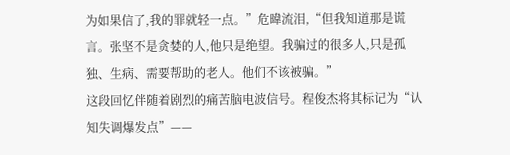为如果信了,我的罪就轻一点。”危暐流泪,“但我知道那是谎言。张坚不是贪婪的人,他只是绝望。我骗过的很多人,只是孤独、生病、需要帮助的老人。他们不该被骗。”
这段回忆伴随着剧烈的痛苦脑电波信号。程俊杰将其标记为“认知失调爆发点”——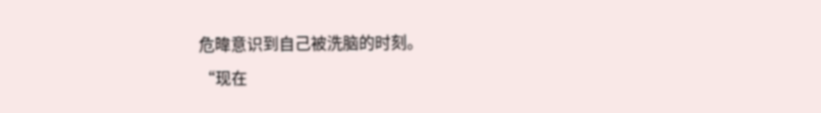危暐意识到自己被洗脑的时刻。
“现在